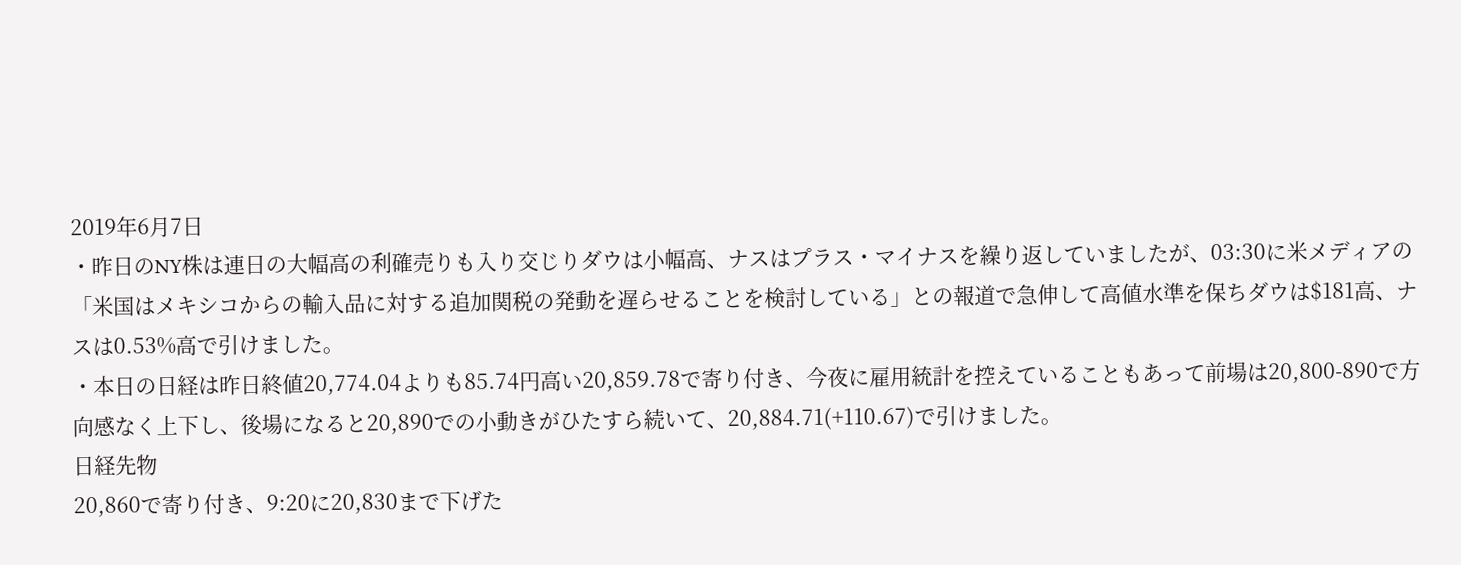2019年6月7日
・昨日のNY株は連日の大幅高の利確売りも入り交じりダウは小幅高、ナスはプラス・マイナスを繰り返していましたが、03:30に米メディアの「米国はメキシコからの輸入品に対する追加関税の発動を遅らせることを検討している」との報道で急伸して高値水準を保ちダウは$181高、ナスは0.53%高で引けました。
・本日の日経は昨日終値20,774.04よりも85.74円高い20,859.78で寄り付き、今夜に雇用統計を控えていることもあって前場は20,800-890で方向感なく上下し、後場になると20,890での小動きがひたすら続いて、20,884.71(+110.67)で引けました。
日経先物
20,860で寄り付き、9:20に20,830まで下げた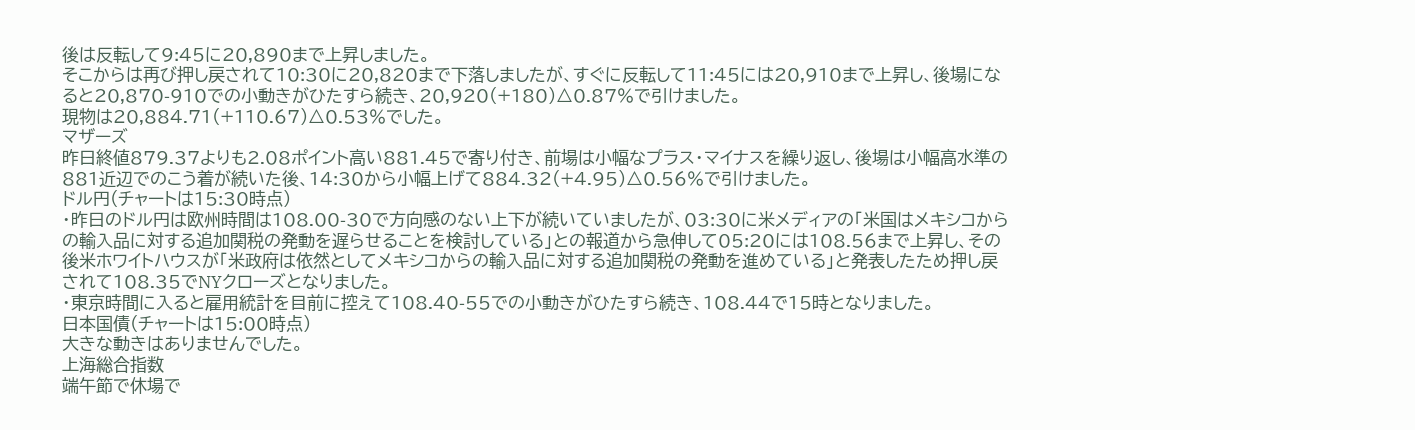後は反転して9:45に20,890まで上昇しました。
そこからは再び押し戻されて10:30に20,820まで下落しましたが、すぐに反転して11:45には20,910まで上昇し、後場になると20,870-910での小動きがひたすら続き、20,920(+180)△0.87%で引けました。
現物は20,884.71(+110.67)△0.53%でした。
マザーズ
昨日終値879.37よりも2.08ポイント高い881.45で寄り付き、前場は小幅なプラス・マイナスを繰り返し、後場は小幅高水準の881近辺でのこう着が続いた後、14:30から小幅上げて884.32(+4.95)△0.56%で引けました。
ドル円(チャートは15:30時点)
・昨日のドル円は欧州時間は108.00-30で方向感のない上下が続いていましたが、03:30に米メディアの「米国はメキシコからの輸入品に対する追加関税の発動を遅らせることを検討している」との報道から急伸して05:20には108.56まで上昇し、その後米ホワイトハウスが「米政府は依然としてメキシコからの輸入品に対する追加関税の発動を進めている」と発表したため押し戻されて108.35でNYクローズとなりました。
・東京時間に入ると雇用統計を目前に控えて108.40-55での小動きがひたすら続き、108.44で15時となりました。
日本国債(チャートは15:00時点)
大きな動きはありませんでした。
上海総合指数
端午節で休場で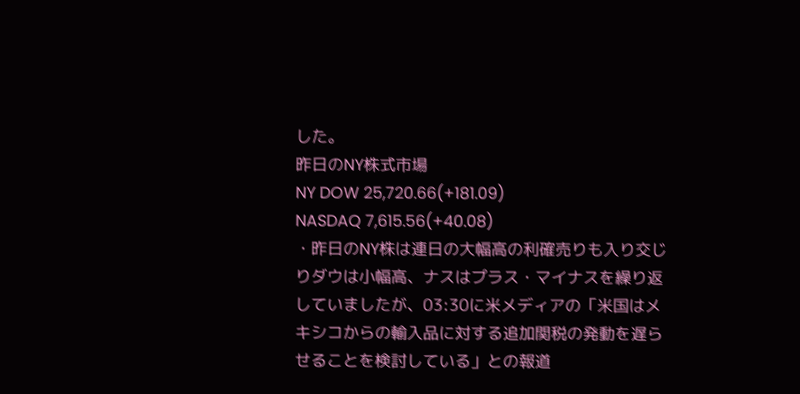した。
昨日のNY株式市場
NY DOW 25,720.66(+181.09)
NASDAQ 7,615.56(+40.08)
・昨日のNY株は連日の大幅高の利確売りも入り交じりダウは小幅高、ナスはプラス・マイナスを繰り返していましたが、03:30に米メディアの「米国はメキシコからの輸入品に対する追加関税の発動を遅らせることを検討している」との報道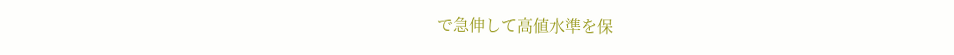で急伸して高値水準を保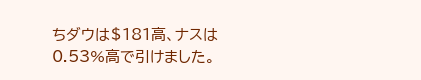ちダウは$181高、ナスは0.53%高で引けました。